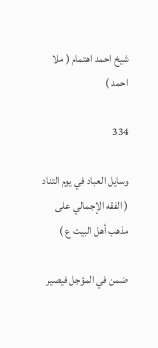شيخ احمد اهتمام ( ملا احمد )

334

وسايل العباد في يوم التناد ( الفقه الإجمالي على مذهب أهل البيت ع )

ضمن في المؤجل فيصير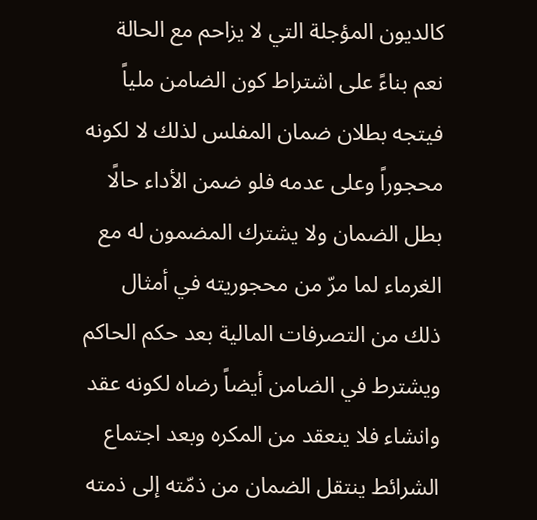كالديون المؤجلة التي لا يزاحم مع الحالة نعم بناءً على اشتراط كون الضامن ملياً فيتجه بطلان ضمان المفلس لذلك لا لكونه محجوراً وعلى عدمه فلو ضمن الأداء حالًا بطل الضمان ولا يشترك المضمون له مع الغرماء لما مرّ من محجوريته في أمثال ذلك من التصرفات المالية بعد حكم الحاكم ويشترط في الضامن أيضاً رضاه لكونه عقد وانشاء فلا ينعقد من المكره وبعد اجتماع الشرائط ينتقل الضمان من ذمّته إلى ذمته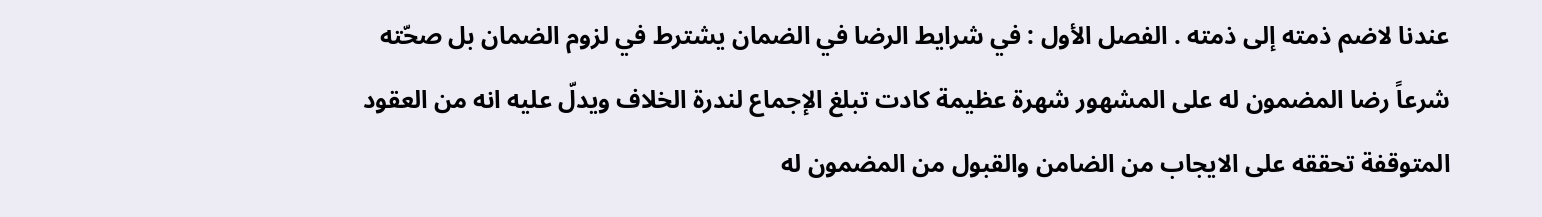عندنا لاضم ذمته إلى ذمته . الفصل الأول : في شرايط الرضا في الضمان يشترط في لزوم الضمان بل صحّته شرعاً رضا المضمون له على المشهور شهرة عظيمة كادت تبلغ الإجماع لندرة الخلاف ويدلّ عليه انه من العقود المتوقفة تحققه على الايجاب من الضامن والقبول من المضمون له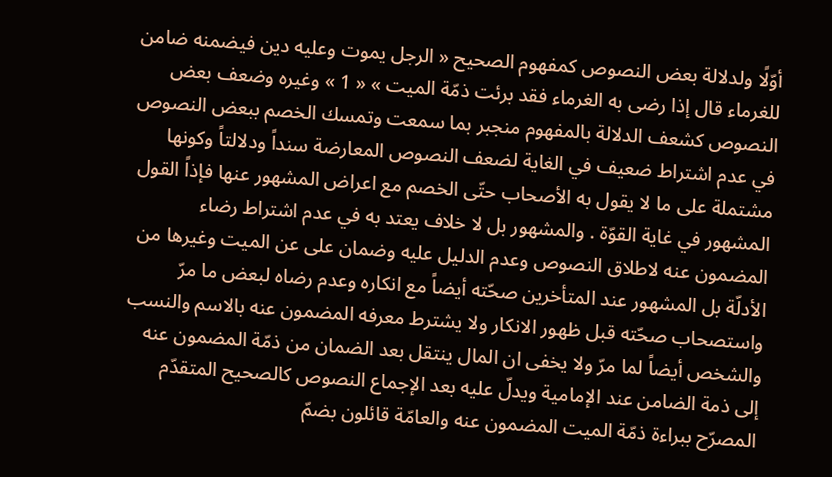أوّلًا ولدلالة بعض النصوص كمفهوم الصحيح « الرجل يموت وعليه دين فيضمنه ضامن للغرماء قال إذا رضى به الغرماء فقد برئت ذمّة الميت » « 1 » وغيره وضعف بعض النصوص كشعف الدلالة بالمفهوم منجبر بما سمعت وتمسك الخصم ببعض النصوص في عدم اشتراط ضعيف في الغاية لضعف النصوص المعارضة سنداً ودلالتاً وكونها مشتملة على ما لا يقول به الأصحاب حتّى الخصم مع اعراض المشهور عنها فإذاً القول المشهور في غاية القوّة . والمشهور بل لا خلاف يعتد به في عدم اشتراط رضاء المضمون عنه لاطلاق النصوص وعدم الدليل عليه وضمان على عن الميت وغيرها من الأدلّة بل المشهور عند المتأخرين صحّته أيضاً مع انكاره وعدم رضاه لبعض ما مرّ واستصحاب صحّته قبل ظهور الانكار ولا يشترط معرفه المضمون عنه بالاسم والنسب والشخص أيضاً لما مرّ ولا يخفى ان المال ينتقل بعد الضمان من ذمّة المضمون عنه إلى ذمة الضامن عند الإمامية ويدلّ عليه بعد الإجماع النصوص كالصحيح المتقدّم المصرّح ببراءة ذمّة الميت المضمون عنه والعامّة قائلون بضمّ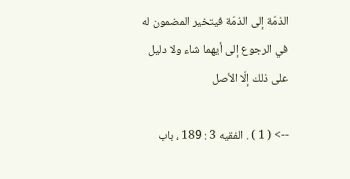الذمّة إلى الذمّة فيتخير المضمون له في الرجوع إلى أيهما شاء ولا دليل على ذلك إلّا الأصل

--> ( 1 ) . الفقيه 3 : 189 ، باب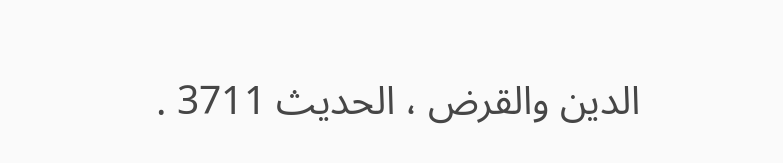الدين والقرض ، الحديث 3711 .